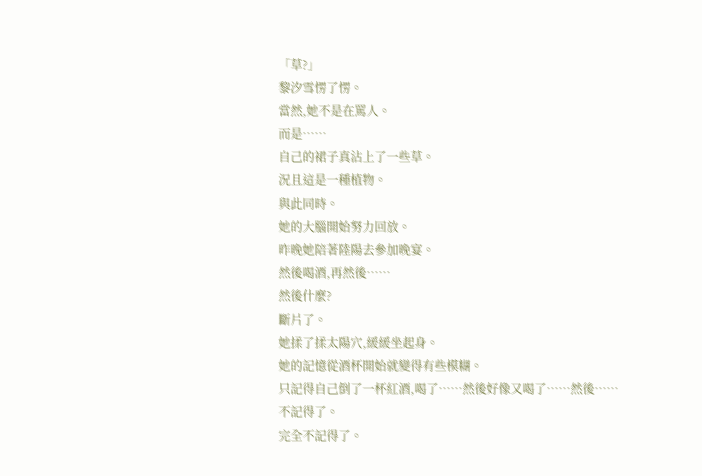「草?」
黎汐雪愣了愣。
當然,她不是在罵人。
而是……
自己的裙子真沾上了一些草。
況且這是一種植物。
與此同時。
她的大腦開始努力回放。
昨晚她陪著陸陽去參加晚宴。
然後喝酒,再然後……
然後什麼?
斷片了。
她揉了揉太陽穴,緩緩坐起身。
她的記憶從酒杯開始就變得有些模糊。
只記得自己倒了一杯紅酒,喝了……然後好像又喝了……然後……
不記得了。
完全不記得了。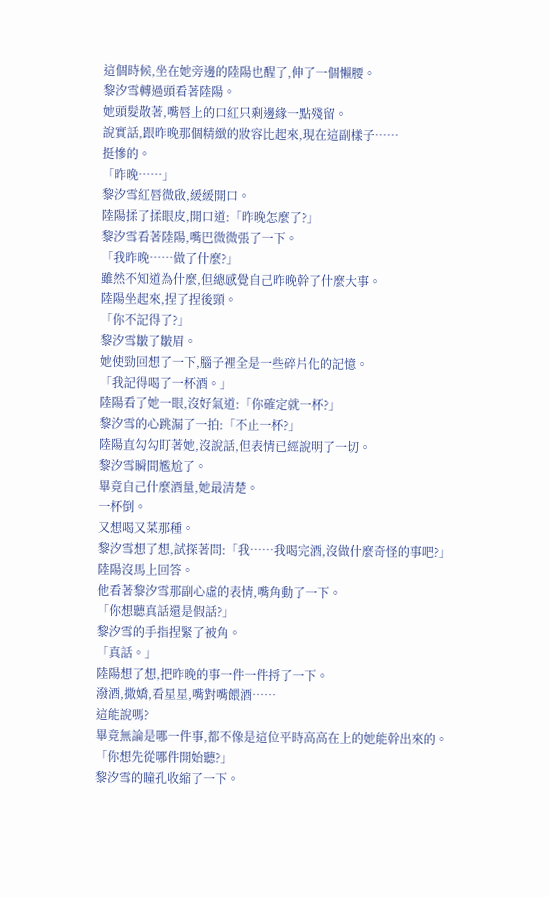這個時候,坐在她旁邊的陸陽也醒了,伸了一個懶腰。
黎汐雪轉過頭看著陸陽。
她頭髮散著,嘴唇上的口紅只剩邊緣一點殘留。
說實話,跟昨晚那個精緻的妝容比起來,現在這副樣子……
挺慘的。
「昨晚……」
黎汐雪紅唇微啟,緩緩開口。
陸陽揉了揉眼皮,開口道:「昨晚怎麼了?」
黎汐雪看著陸陽,嘴巴微微張了一下。
「我昨晚……做了什麼?」
雖然不知道為什麼,但總感覺自己昨晚幹了什麼大事。
陸陽坐起來,捏了捏後頸。
「你不記得了?」
黎汐雪皺了皺眉。
她使勁回想了一下,腦子裡全是一些碎片化的記憶。
「我記得喝了一杯酒。」
陸陽看了她一眼,沒好氣道:「你確定就一杯?」
黎汐雪的心跳漏了一拍:「不止一杯?」
陸陽直勾勾盯著她,沒說話,但表情已經說明了一切。
黎汐雪瞬間尷尬了。
畢竟自己什麼酒量,她最清楚。
一杯倒。
又想喝又菜那種。
黎汐雪想了想,試探著問:「我……我喝完酒,沒做什麼奇怪的事吧?」
陸陽沒馬上回答。
他看著黎汐雪那副心虛的表情,嘴角動了一下。
「你想聽真話還是假話?」
黎汐雪的手指捏緊了被角。
「真話。」
陸陽想了想,把昨晚的事一件一件捋了一下。
潑酒,撒嬌,看星星,嘴對嘴餵酒……
這能說嗎?
畢竟無論是哪一件事,都不像是這位平時高高在上的她能幹出來的。
「你想先從哪件開始聽?」
黎汐雪的瞳孔收縮了一下。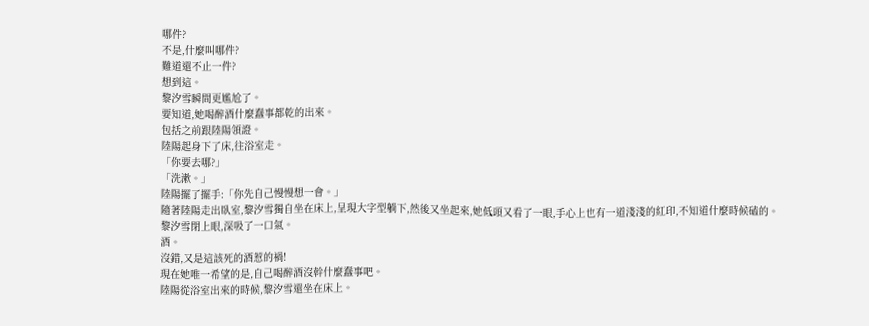哪件?
不是,什麼叫哪件?
難道還不止一件?
想到這。
黎汐雪瞬間更尷尬了。
要知道,她喝醉酒什麼蠢事都乾的出來。
包括之前跟陸陽領證。
陸陽起身下了床,往浴室走。
「你要去哪?」
「洗漱。」
陸陽擺了擺手:「你先自己慢慢想一會。」
隨著陸陽走出臥室,黎汐雪獨自坐在床上,呈現大字型躺下,然後又坐起來,她低頭又看了一眼,手心上也有一道淺淺的紅印,不知道什麼時候磕的。
黎汐雪閉上眼,深吸了一口氣。
酒。
沒錯,又是這該死的酒惹的禍!
現在她唯一希望的是,自己喝醉酒沒幹什麼蠢事吧。
陸陽從浴室出來的時候,黎汐雪還坐在床上。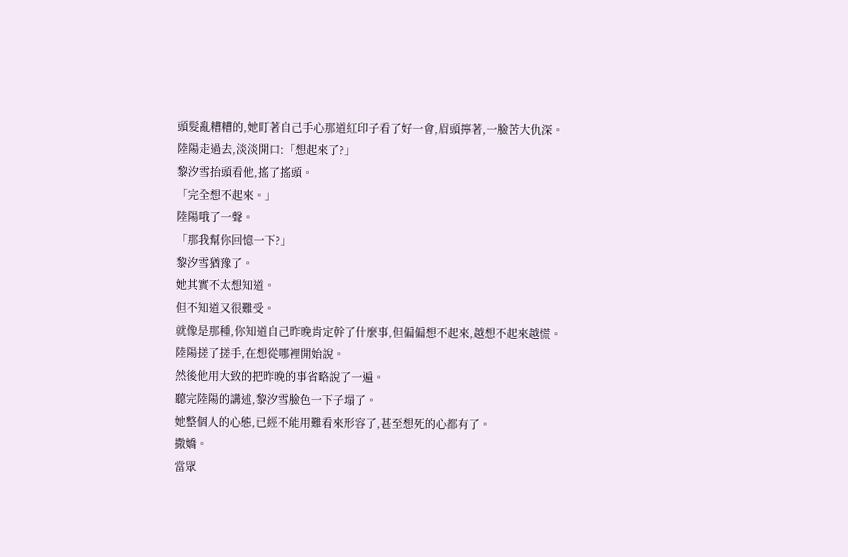頭髮亂糟糟的,她盯著自己手心那道紅印子看了好一會,眉頭擰著,一臉苦大仇深。
陸陽走過去,淡淡開口:「想起來了?」
黎汐雪抬頭看他,搖了搖頭。
「完全想不起來。」
陸陽哦了一聲。
「那我幫你回憶一下?」
黎汐雪猶豫了。
她其實不太想知道。
但不知道又很難受。
就像是那種,你知道自己昨晚肯定幹了什麼事,但偏偏想不起來,越想不起來越慌。
陸陽搓了搓手,在想從哪裡開始說。
然後他用大致的把昨晚的事省略說了一遍。
聽完陸陽的講述,黎汐雪臉色一下子塌了。
她整個人的心態,已經不能用難看來形容了,甚至想死的心都有了。
撒嬌。
當眾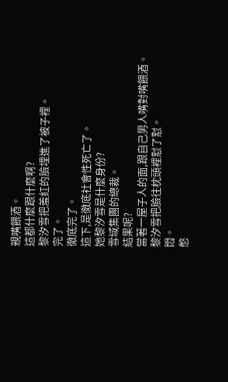親嘴餵酒。
這都什麼跟什麼啊?
黎汐雪把羞紅的臉埋進了被子裡。
完了。
徹底完了。
這下,是徹底社會性死亡了。
她黎汐雪是什麼身份?
雪域集團的總裁。
結果呢?
當著一屋子人的面,跟自己男人嘴對嘴餵酒。
黎汐雪把臉往枕頭裡懟了懟。
悶。
憋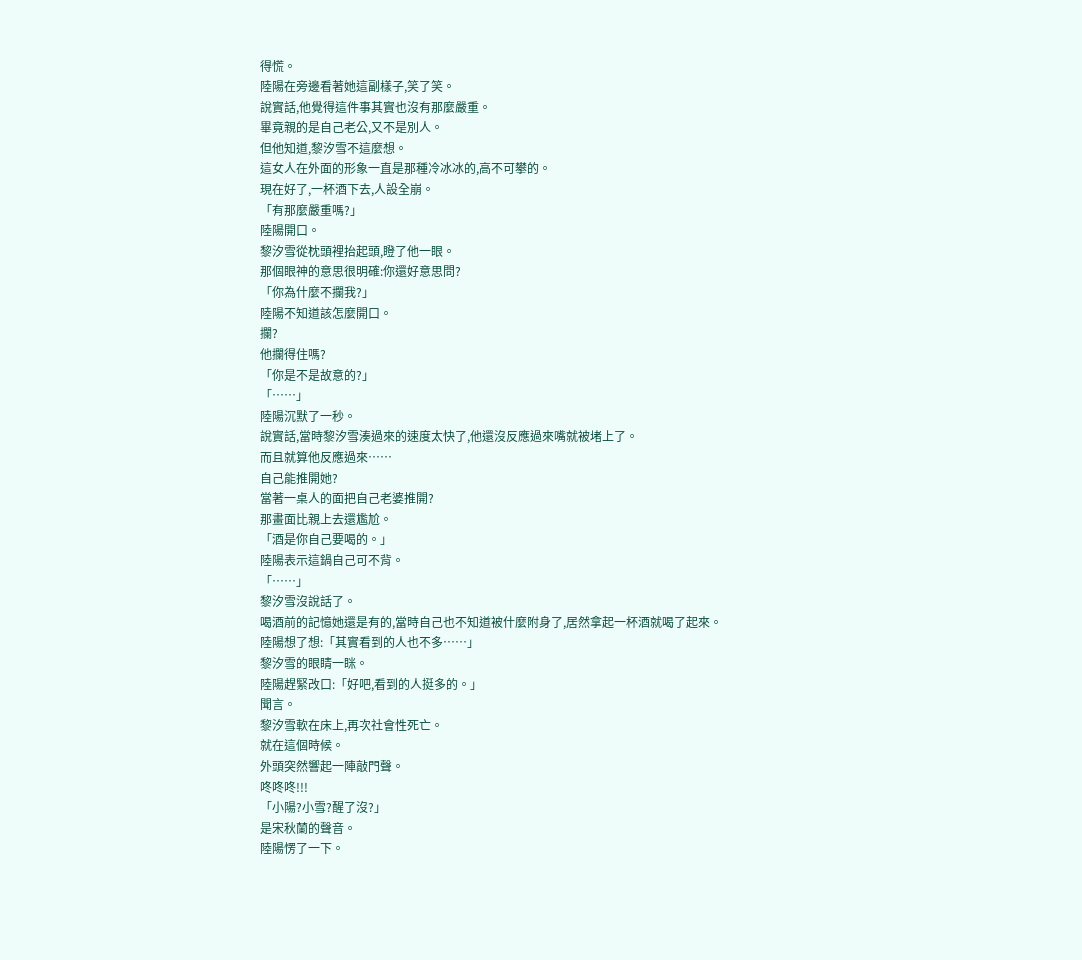得慌。
陸陽在旁邊看著她這副樣子,笑了笑。
說實話,他覺得這件事其實也沒有那麼嚴重。
畢竟親的是自己老公,又不是別人。
但他知道,黎汐雪不這麼想。
這女人在外面的形象一直是那種冷冰冰的,高不可攀的。
現在好了,一杯酒下去,人設全崩。
「有那麼嚴重嗎?」
陸陽開口。
黎汐雪從枕頭裡抬起頭,瞪了他一眼。
那個眼神的意思很明確:你還好意思問?
「你為什麼不攔我?」
陸陽不知道該怎麼開口。
攔?
他攔得住嗎?
「你是不是故意的?」
「……」
陸陽沉默了一秒。
說實話,當時黎汐雪湊過來的速度太快了,他還沒反應過來嘴就被堵上了。
而且就算他反應過來……
自己能推開她?
當著一桌人的面把自己老婆推開?
那畫面比親上去還尷尬。
「酒是你自己要喝的。」
陸陽表示這鍋自己可不背。
「……」
黎汐雪沒說話了。
喝酒前的記憶她還是有的,當時自己也不知道被什麼附身了,居然拿起一杯酒就喝了起來。
陸陽想了想:「其實看到的人也不多……」
黎汐雪的眼睛一眯。
陸陽趕緊改口:「好吧,看到的人挺多的。」
聞言。
黎汐雪軟在床上,再次社會性死亡。
就在這個時候。
外頭突然響起一陣敲門聲。
咚咚咚!!!
「小陽?小雪?醒了沒?」
是宋秋蘭的聲音。
陸陽愣了一下。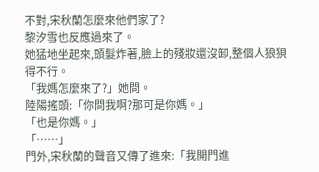不對,宋秋蘭怎麼來他們家了?
黎汐雪也反應過來了。
她猛地坐起來,頭髮炸著,臉上的殘妝還沒卸,整個人狼狽得不行。
「我媽怎麼來了?」她問。
陸陽搖頭:「你問我啊?那可是你媽。」
「也是你媽。」
「……」
門外,宋秋蘭的聲音又傳了進來:「我開門進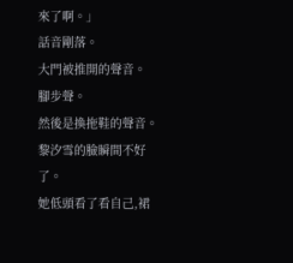來了啊。」
話音剛落。
大門被推開的聲音。
腳步聲。
然後是換拖鞋的聲音。
黎汐雪的臉瞬間不好了。
她低頭看了看自己,裙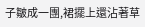子皺成一團,裙擺上還沾著草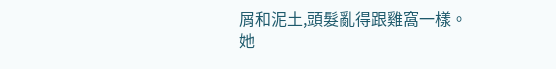屑和泥土,頭髮亂得跟雞窩一樣。
她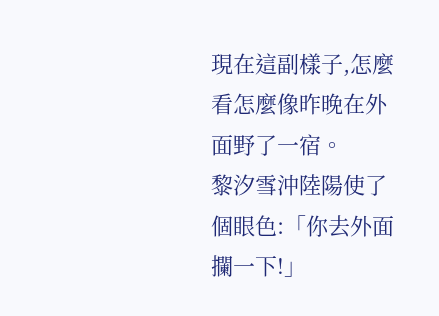現在這副樣子,怎麼看怎麼像昨晚在外面野了一宿。
黎汐雪沖陸陽使了個眼色:「你去外面攔一下!」